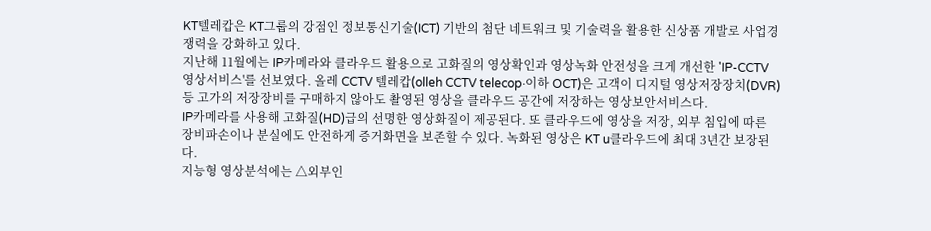KT텔레캅은 KT그룹의 강점인 정보통신기술(ICT) 기반의 첨단 네트워크 및 기술력을 활용한 신상품 개발로 사업경쟁력을 강화하고 있다.
지난해 11월에는 IP카메라와 클라우드 활용으로 고화질의 영상확인과 영상녹화 안전성을 크게 개선한 'IP-CCTV 영상서비스'를 선보였다. 올레 CCTV 텔레캅(olleh CCTV telecop·이하 OCT)은 고객이 디지털 영상저장장치(DVR) 등 고가의 저장장비를 구매하지 않아도 촬영된 영상을 클라우드 공간에 저장하는 영상보안서비스다.
IP카메라를 사용해 고화질(HD)급의 선명한 영상화질이 제공된다. 또 클라우드에 영상을 저장, 외부 침입에 따른 장비파손이나 분실에도 안전하게 증거화면을 보존할 수 있다. 녹화된 영상은 KT u클라우드에 최대 3년간 보장된다.
지능형 영상분석에는 △외부인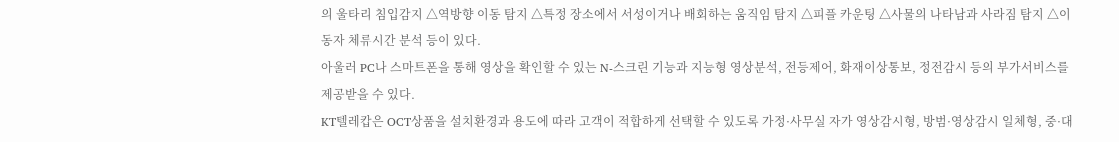의 울타리 침입감지 △역방향 이동 탐지 △특정 장소에서 서성이거나 배회하는 움직임 탐지 △피플 카운팅 △사물의 나타남과 사라짐 탐지 △이동자 체류시간 분석 등이 있다.
아울러 PC나 스마트폰을 통해 영상을 확인할 수 있는 N-스크린 기능과 지능형 영상분석, 전등제어, 화재이상통보, 정전감시 등의 부가서비스를 제공받을 수 있다.
KT텔레캅은 OCT상품을 설치환경과 용도에 따라 고객이 적합하게 선택할 수 있도록 가정·사무실 자가 영상감시형, 방범·영상감시 일체형, 중·대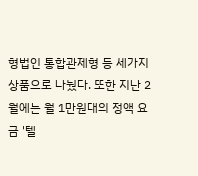형법인 통합관제형 등 세가지 상품으로 나눴다. 또한 지난 2월에는 월 1만원대의 정액 요금 '텔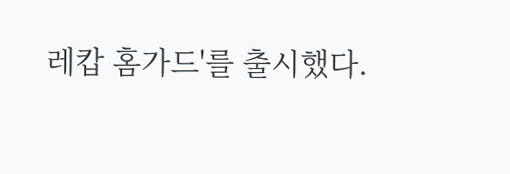레캅 홈가드'를 출시했다.